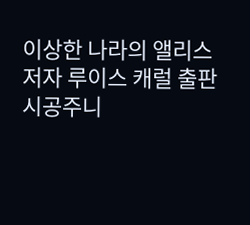이상한 나라의 앨리스 저자 루이스 캐럴 출판 시공주니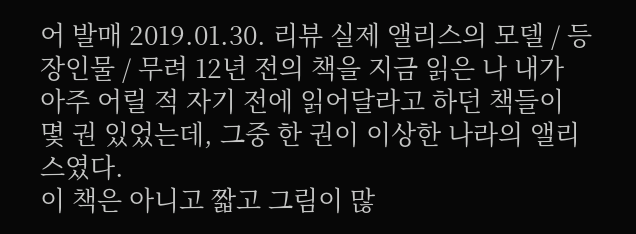어 발매 2019.01.30. 리뷰 실제 앨리스의 모델 / 등장인물 / 무려 12년 전의 책을 지금 읽은 나 내가 아주 어릴 적 자기 전에 읽어달라고 하던 책들이 몇 권 있었는데, 그중 한 권이 이상한 나라의 앨리스였다.
이 책은 아니고 짧고 그림이 많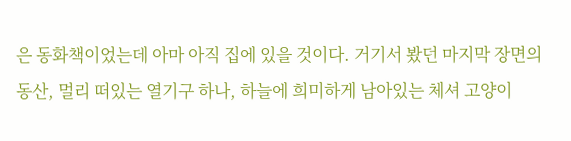은 동화책이었는데 아마 아직 집에 있을 것이다. 거기서 봤던 마지막 장면의 동산, 멀리 떠있는 열기구 하나, 하늘에 희미하게 남아있는 체셔 고양이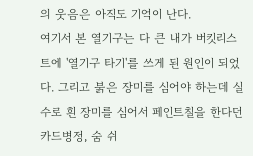의 웃음은 아직도 기억이 난다.
여기서 본 열기구는 다 큰 내가 버킷리스트에 '열기구 타기'를 쓰게 된 원인이 되었다. 그리고 붉은 장미를 심어야 하는데 실수로 흰 장미를 심어서 페인트칠을 한다던 카드병정, 숨 쉬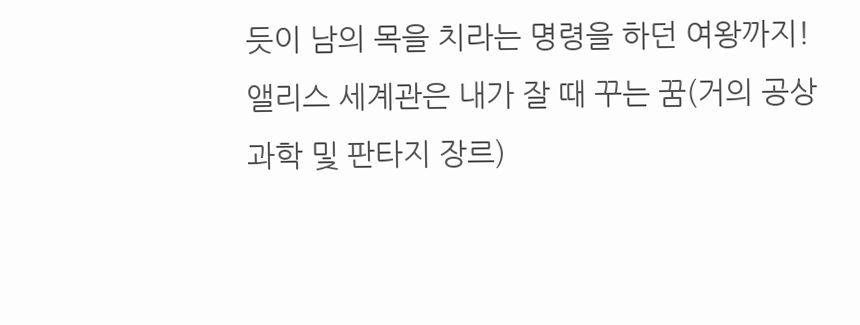듯이 남의 목을 치라는 명령을 하던 여왕까지!
앨리스 세계관은 내가 잘 때 꾸는 꿈(거의 공상과학 및 판타지 장르)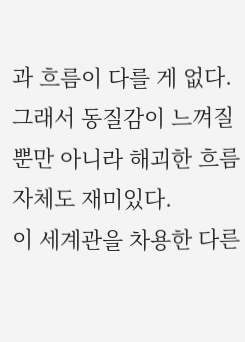과 흐름이 다를 게 없다. 그래서 동질감이 느껴질 뿐만 아니라 해괴한 흐름 자체도 재미있다.
이 세계관을 차용한 다른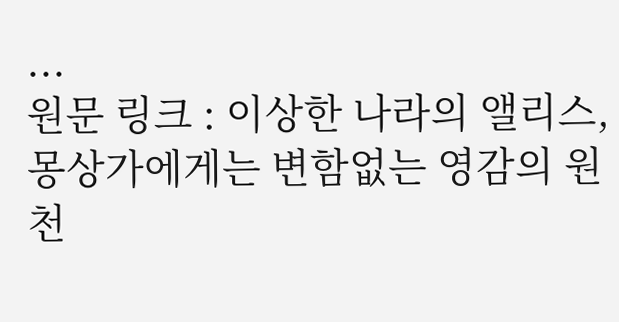...
원문 링크 : 이상한 나라의 앨리스, 몽상가에게는 변함없는 영감의 원천